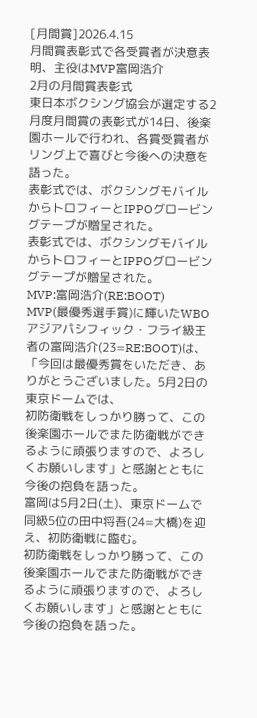[月間賞]2026.4.15
月間賞表彰式で各受賞者が決意表明、主役はMVP富岡浩介
2月の月間賞表彰式
東日本ボクシング協会が選定する2月度月間賞の表彰式が14日、後楽園ホールで行われ、各賞受賞者がリング上で喜びと今後への決意を語った。
表彰式では、ボクシングモバイルからトロフィーとIPPOグロービングテープが贈呈された。
表彰式では、ボクシングモバイルからトロフィーとIPPOグロービングテープが贈呈された。
MVP:富岡浩介(RE:BOOT)
MVP(最優秀選手賞)に輝いたWBOアジアパシフィック・フライ級王者の富岡浩介(23=RE:BOOT)は、「今回は最優秀賞をいただき、ありがとうございました。5月2日の東京ドームでは、
初防衛戦をしっかり勝って、この後楽園ホールでまた防衛戦ができるように頑張りますので、よろしくお願いします」と感謝とともに今後の抱負を語った。
富岡は5月2日(土)、東京ドームで同級5位の田中将吾(24=大橋)を迎え、初防衛戦に臨む。
初防衛戦をしっかり勝って、この後楽園ホールでまた防衛戦ができるように頑張りますので、よろしくお願いします」と感謝とともに今後の抱負を語った。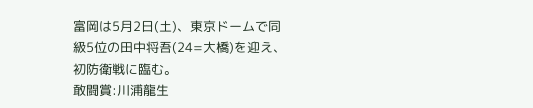富岡は5月2日(土)、東京ドームで同級5位の田中将吾(24=大橋)を迎え、初防衛戦に臨む。
敢闘賞:川浦龍生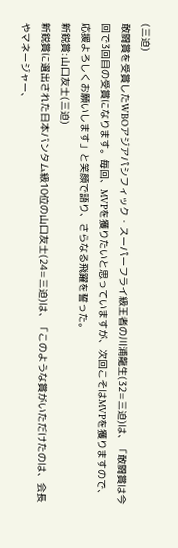(三迫)
敢闘賞を受賞したWBOアジアパシフィック・スーパーフライ級王者の川浦龍生(32=三迫)は、「敢闘賞は今回で3回目の受賞になります。毎回、MVPを獲りたいと思っていますが、次回こそはMVPを獲りますので、応援よろしくお願いします」と笑顔で語り、さらなる飛躍を誓った。
新鋭賞:山口友士(三迫)
新鋭賞に選出された日本バンタム級10位の山口友士(24=三迫)は、「このような賞がいただけたのは、会長やマネージャー、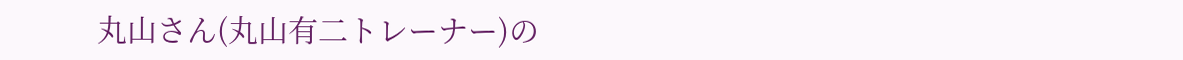丸山さん(丸山有二トレーナー)の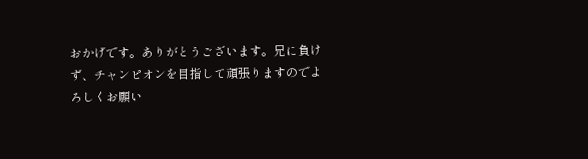おかげです。ありがとうございます。兄に負けず、チャンピオンを目指して頑張りますのでよろしくお願い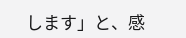します」と、感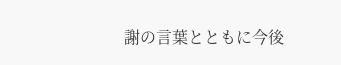謝の言葉とともに今後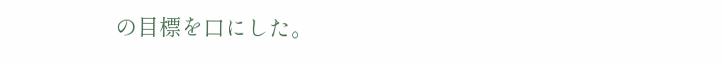の目標を口にした。